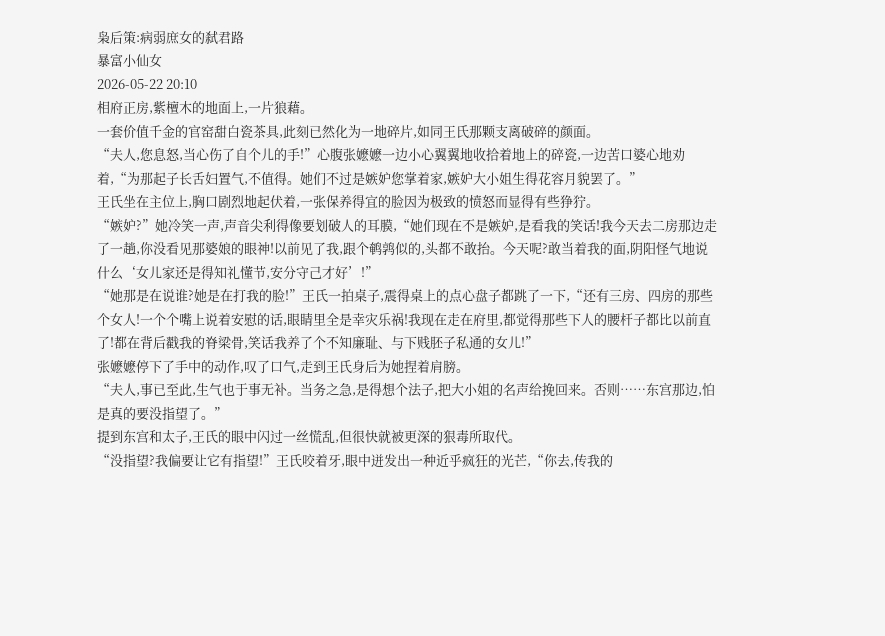枭后策:病弱庶女的弑君路
暴富小仙女
2026-05-22 20:10
相府正房,紫檀木的地面上,一片狼藉。
一套价值千金的官窑甜白瓷茶具,此刻已然化为一地碎片,如同王氏那颗支离破碎的颜面。
“夫人,您息怒,当心伤了自个儿的手!”心腹张嬷嬷一边小心翼翼地收拾着地上的碎瓷,一边苦口婆心地劝着,“为那起子长舌妇置气,不值得。她们不过是嫉妒您掌着家,嫉妒大小姐生得花容月貌罢了。”
王氏坐在主位上,胸口剧烈地起伏着,一张保养得宜的脸因为极致的愤怒而显得有些狰狞。
“嫉妒?”她冷笑一声,声音尖利得像要划破人的耳膜,“她们现在不是嫉妒,是看我的笑话!我今天去二房那边走了一趟,你没看见那婆娘的眼神!以前见了我,跟个鹌鹑似的,头都不敢抬。今天呢?敢当着我的面,阴阳怪气地说什么‘女儿家还是得知礼懂节,安分守己才好’!”
“她那是在说谁?她是在打我的脸!”王氏一拍桌子,震得桌上的点心盘子都跳了一下,“还有三房、四房的那些个女人!一个个嘴上说着安慰的话,眼睛里全是幸灾乐祸!我现在走在府里,都觉得那些下人的腰杆子都比以前直了!都在背后戳我的脊梁骨,笑话我养了个不知廉耻、与下贱胚子私通的女儿!”
张嬷嬷停下了手中的动作,叹了口气,走到王氏身后为她捏着肩膀。
“夫人,事已至此,生气也于事无补。当务之急,是得想个法子,把大小姐的名声给挽回来。否则……东宫那边,怕是真的要没指望了。”
提到东宫和太子,王氏的眼中闪过一丝慌乱,但很快就被更深的狠毒所取代。
“没指望?我偏要让它有指望!”王氏咬着牙,眼中迸发出一种近乎疯狂的光芒,“你去,传我的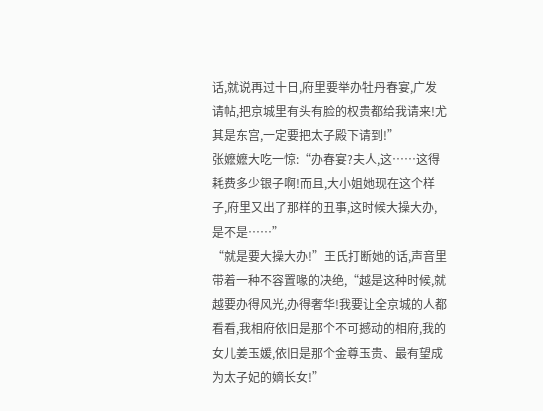话,就说再过十日,府里要举办牡丹春宴,广发请帖,把京城里有头有脸的权贵都给我请来!尤其是东宫,一定要把太子殿下请到!”
张嬷嬷大吃一惊:“办春宴?夫人,这……这得耗费多少银子啊!而且,大小姐她现在这个样子,府里又出了那样的丑事,这时候大操大办,是不是……”
“就是要大操大办!”王氏打断她的话,声音里带着一种不容置喙的决绝,“越是这种时候,就越要办得风光,办得奢华!我要让全京城的人都看看,我相府依旧是那个不可撼动的相府,我的女儿姜玉媛,依旧是那个金尊玉贵、最有望成为太子妃的嫡长女!”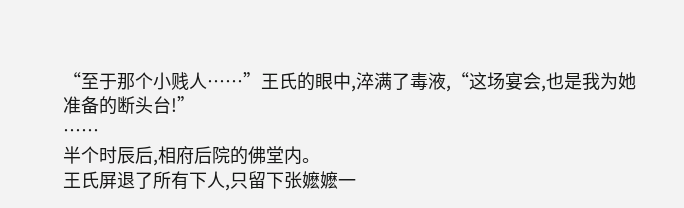“至于那个小贱人……”王氏的眼中,淬满了毒液,“这场宴会,也是我为她准备的断头台!”
……
半个时辰后,相府后院的佛堂内。
王氏屏退了所有下人,只留下张嬷嬷一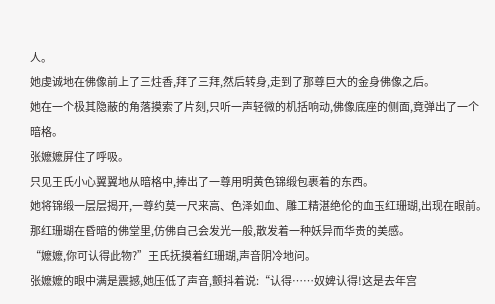人。
她虔诚地在佛像前上了三炷香,拜了三拜,然后转身,走到了那尊巨大的金身佛像之后。
她在一个极其隐蔽的角落摸索了片刻,只听一声轻微的机括响动,佛像底座的侧面,竟弹出了一个暗格。
张嬷嬷屏住了呼吸。
只见王氏小心翼翼地从暗格中,捧出了一尊用明黄色锦缎包裹着的东西。
她将锦缎一层层揭开,一尊约莫一尺来高、色泽如血、雕工精湛绝伦的血玉红珊瑚,出现在眼前。
那红珊瑚在昏暗的佛堂里,仿佛自己会发光一般,散发着一种妖异而华贵的美感。
“嬷嬷,你可认得此物?”王氏抚摸着红珊瑚,声音阴冷地问。
张嬷嬷的眼中满是震撼,她压低了声音,颤抖着说:“认得……奴婢认得!这是去年宫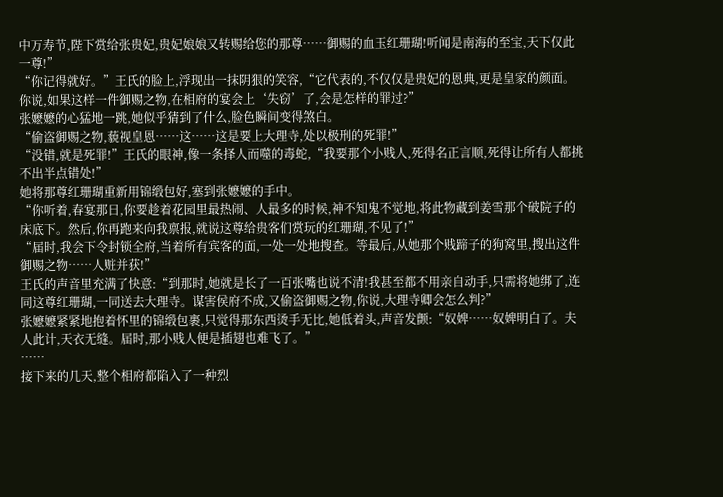中万寿节,陛下赏给张贵妃,贵妃娘娘又转赐给您的那尊……御赐的血玉红珊瑚!听闻是南海的至宝,天下仅此一尊!”
“你记得就好。”王氏的脸上,浮现出一抹阴狠的笑容,“它代表的,不仅仅是贵妃的恩典,更是皇家的颜面。你说,如果这样一件御赐之物,在相府的宴会上‘失窃’了,会是怎样的罪过?”
张嬷嬷的心猛地一跳,她似乎猜到了什么,脸色瞬间变得煞白。
“偷盗御赐之物,藐视皇恩……这……这是要上大理寺,处以极刑的死罪!”
“没错,就是死罪!”王氏的眼神,像一条择人而噬的毒蛇,“我要那个小贱人,死得名正言顺,死得让所有人都挑不出半点错处!”
她将那尊红珊瑚重新用锦缎包好,塞到张嬷嬷的手中。
“你听着,春宴那日,你要趁着花园里最热闹、人最多的时候,神不知鬼不觉地,将此物藏到姜雪那个破院子的床底下。然后,你再跑来向我禀报,就说这尊给贵客们赏玩的红珊瑚,不见了!”
“届时,我会下令封锁全府,当着所有宾客的面,一处一处地搜查。等最后,从她那个贱蹄子的狗窝里,搜出这件御赐之物……人赃并获!”
王氏的声音里充满了快意:“到那时,她就是长了一百张嘴也说不清!我甚至都不用亲自动手,只需将她绑了,连同这尊红珊瑚,一同送去大理寺。谋害侯府不成,又偷盗御赐之物,你说,大理寺卿会怎么判?”
张嬷嬷紧紧地抱着怀里的锦缎包裹,只觉得那东西烫手无比,她低着头,声音发颤:“奴婢……奴婢明白了。夫人此计,天衣无缝。届时,那小贱人便是插翅也难飞了。”
……
接下来的几天,整个相府都陷入了一种烈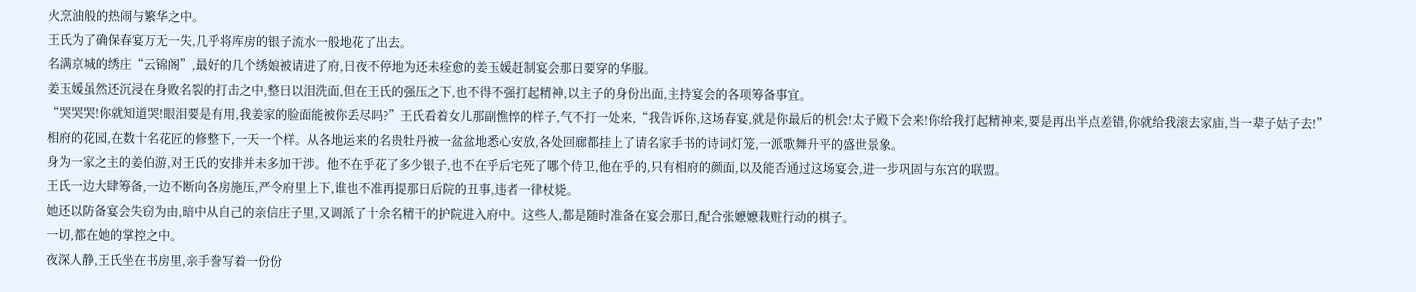火烹油般的热闹与繁华之中。
王氏为了确保春宴万无一失,几乎将库房的银子流水一般地花了出去。
名满京城的绣庄“云锦阁”,最好的几个绣娘被请进了府,日夜不停地为还未痊愈的姜玉媛赶制宴会那日要穿的华服。
姜玉媛虽然还沉浸在身败名裂的打击之中,整日以泪洗面,但在王氏的强压之下,也不得不强打起精神,以主子的身份出面,主持宴会的各项筹备事宜。
“哭哭哭!你就知道哭!眼泪要是有用,我姜家的脸面能被你丢尽吗?”王氏看着女儿那副憔悴的样子,气不打一处来,“我告诉你,这场春宴,就是你最后的机会!太子殿下会来!你给我打起精神来,要是再出半点差错,你就给我滚去家庙,当一辈子姑子去!”
相府的花园,在数十名花匠的修整下,一天一个样。从各地运来的名贵牡丹被一盆盆地悉心安放,各处回廊都挂上了请名家手书的诗词灯笼,一派歌舞升平的盛世景象。
身为一家之主的姜伯游,对王氏的安排并未多加干涉。他不在乎花了多少银子,也不在乎后宅死了哪个侍卫,他在乎的,只有相府的颜面,以及能否通过这场宴会,进一步巩固与东宫的联盟。
王氏一边大肆筹备,一边不断向各房施压,严令府里上下,谁也不准再提那日后院的丑事,违者一律杖毙。
她还以防备宴会失窃为由,暗中从自己的亲信庄子里,又调派了十余名精干的护院进入府中。这些人,都是随时准备在宴会那日,配合张嬷嬷栽赃行动的棋子。
一切,都在她的掌控之中。
夜深人静,王氏坐在书房里,亲手誊写着一份份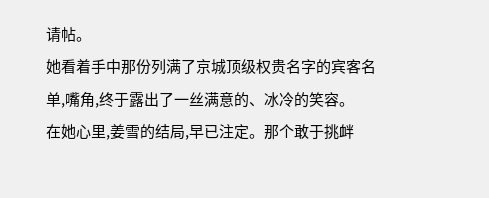请帖。
她看着手中那份列满了京城顶级权贵名字的宾客名单,嘴角,终于露出了一丝满意的、冰冷的笑容。
在她心里,姜雪的结局,早已注定。那个敢于挑衅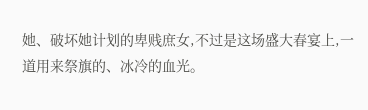她、破坏她计划的卑贱庶女,不过是这场盛大春宴上,一道用来祭旗的、冰冷的血光。